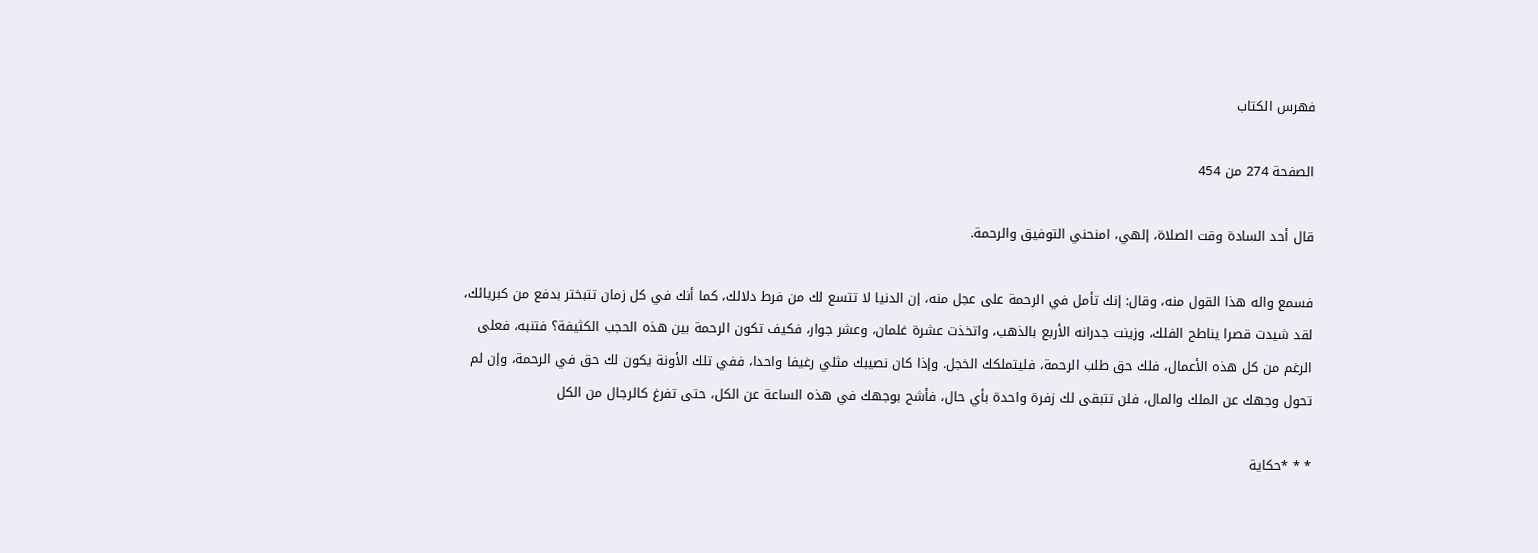فهرس الكتاب

الصفحة 274 من 454

قال أحد السادة وقت الصلاة، إلهي، امنحني التوفيق والرحمة.

فسمع واله هذا القول منه، وقال: إنك تأمل في الرحمة على عجل منه، إن الدنيا لا تتسع لك من فرط دلالك، كما أنك في كل زمان تتبختر بدفع من كبريائك، لقد شيدت قصرا يناطح الفلك، وزينت جدرانه الأربع بالذهب، واتخذت عشرة غلمان، وعشر جوار، فكيف تكون الرحمة بين هذه الحجب الكثيفة؟ فتنبه، فعلى الرغم من كل هذه الأعمال، فلك حق طلب الرحمة، فليتملكك الخجل. وإذا كان نصيبك مثلي رغيفا واحدا، ففي تلك الأونة يكون لك حق في الرحمة، وإن لم تحول وجهك عن الملك والمال، فلن تتبقى لك زفرة واحدة بأي حال، فأشح بوجهك في هذه الساعة عن الكل، حتى تفرغ كالرجال من الكل

* * *حكاية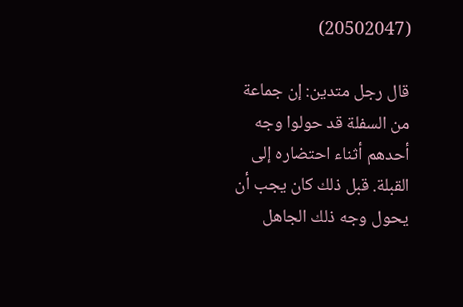(20502047)

قال رجل متدين: إن جماعة من السفلة قد حولوا وجه أحدهم أثناء احتضاره إلى القبلة. قبل ذلك كان يجب أن يحول وجه ذلك الجاهل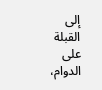إلى القبلة على الدوام،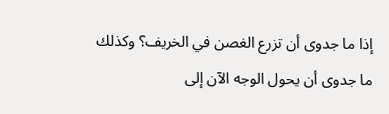إذا ما جدوى أن تزرع الغصن في الخريف؟ وكذلك ما جدوى أن يحول الوجه الآن إلى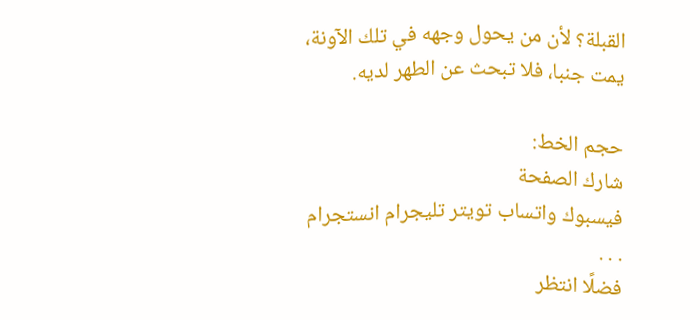القبلة؟ لأن من يحول وجهه في تلك الآونة، يمت جنبا، فلا تبحث عن الطهر لديه.

حجم الخط:
شارك الصفحة
فيسبوك واتساب تويتر تليجرام انستجرام
. . .
فضلًا انتظر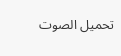تحميل الصوت